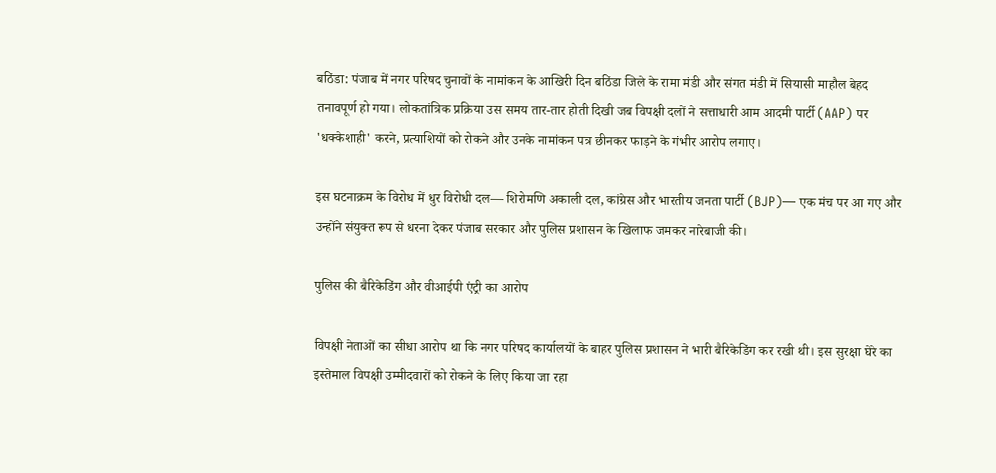बठिंडा: पंजाब में नगर परिषद चुनावों के नामांकन के आखिरी दिन बठिंडा जिले के रामा मंडी और संगत मंडी में सियासी माहौल बेहद तनावपूर्ण हो गया। लोकतांत्रिक प्रक्रिया उस समय तार-तार होती दिखी जब विपक्षी दलों ने सत्ताधारी आम आदमी पार्टी (AAP) पर 'धक्केशाही' करने, प्रत्याशियों को रोकने और उनके नामांकन पत्र छीनकर फाड़ने के गंभीर आरोप लगाए।

इस घटनाक्रम के विरोध में धुर विरोधी दल— शिरोमणि अकाली दल, कांग्रेस और भारतीय जनता पार्टी (BJP)— एक मंच पर आ गए और उन्होंने संयुक्त रूप से धरना देकर पंजाब सरकार और पुलिस प्रशासन के खिलाफ जमकर नारेबाजी की।

पुलिस की बैरिकेडिंग और वीआईपी एंट्री का आरोप

विपक्षी नेताओं का सीधा आरोप था कि नगर परिषद कार्यालयों के बाहर पुलिस प्रशासन ने भारी बैरिकेडिंग कर रखी थी। इस सुरक्षा घेरे का इस्तेमाल विपक्षी उम्मीदवारों को रोकने के लिए किया जा रहा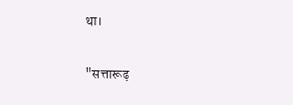था।

"सत्तारूढ़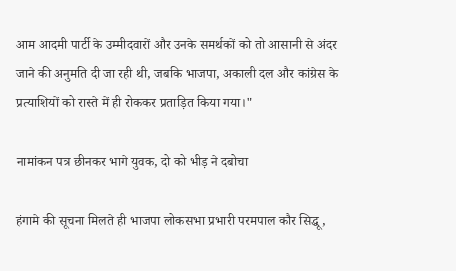आम आदमी पार्टी के उम्मीदवारों और उनके समर्थकों को तो आसानी से अंदर जाने की अनुमति दी जा रही थी, जबकि भाजपा, अकाली दल और कांग्रेस के प्रत्याशियों को रास्ते में ही रोककर प्रताड़ित किया गया।"

नामांकन पत्र छीनकर भागे युवक, दो को भीड़ ने दबोचा

हंगामे की सूचना मिलते ही भाजपा लोकसभा प्रभारी परमपाल कौर सिद्धू,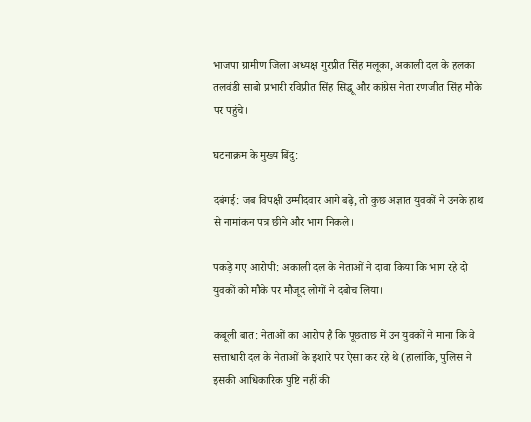भाजपा ग्रामीण जिला अध्यक्ष गुरप्रीत सिंह मलूका, अकाली दल के हलका तलवंडी साबो प्रभारी रविप्रीत सिंह सिद्धू और कांग्रेस नेता रणजीत सिंह मौके पर पहुंचे।

घटनाक्रम के मुख्य बिंदु:

दबंगई: जब विपक्षी उम्मीदवार आगे बढ़े, तो कुछ अज्ञात युवकों ने उनके हाथ से नामांकन पत्र छीने और भाग निकले।

पकड़े गए आरोपी: अकाली दल के नेताओं ने दावा किया कि भाग रहे दो युवकों को मौके पर मौजूद लोगों ने दबोच लिया।

कबूली बात: नेताओं का आरोप है कि पूछताछ में उन युवकों ने माना कि वे सत्ताधारी दल के नेताओं के इशारे पर ऐसा कर रहे थे (हालांकि, पुलिस ने इसकी आधिकारिक पुष्टि नहीं की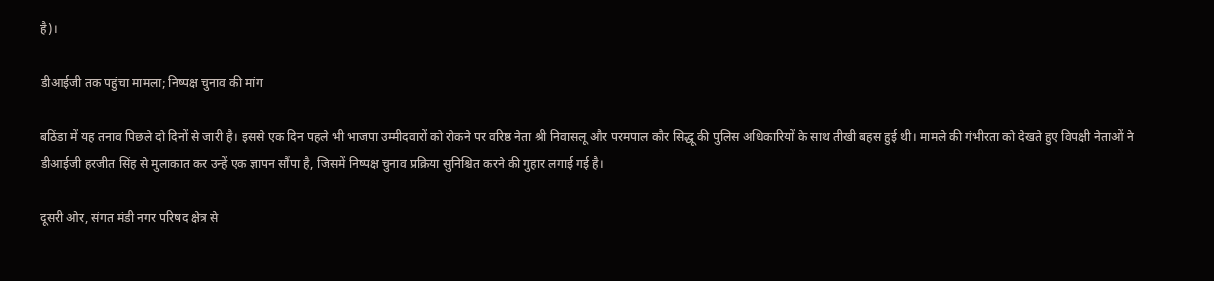है)।

डीआईजी तक पहुंचा मामला; निष्पक्ष चुनाव की मांग

बठिंडा में यह तनाव पिछले दो दिनों से जारी है। इससे एक दिन पहले भी भाजपा उम्मीदवारों को रोकने पर वरिष्ठ नेता श्री निवासलू और परमपाल कौर सिद्धू की पुलिस अधिकारियों के साथ तीखी बहस हुई थी। मामले की गंभीरता को देखते हुए विपक्षी नेताओं ने डीआईजी हरजीत सिंह से मुलाकात कर उन्हें एक ज्ञापन सौंपा है, जिसमें निष्पक्ष चुनाव प्रक्रिया सुनिश्चित करने की गुहार लगाई गई है।

दूसरी ओर, संगत मंडी नगर परिषद क्षेत्र से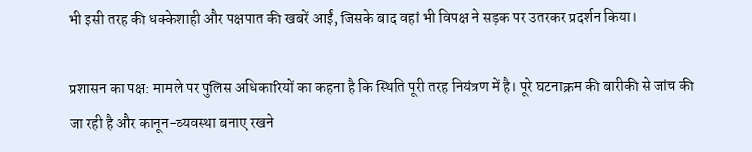भी इसी तरह की धक्केशाही और पक्षपात की खबरें आईं, जिसके बाद वहां भी विपक्ष ने सड़क पर उतरकर प्रदर्शन किया।

प्रशासन का पक्ष: मामले पर पुलिस अधिकारियों का कहना है कि स्थिति पूरी तरह नियंत्रण में है। पूरे घटनाक्रम की बारीकी से जांच की जा रही है और कानून-व्यवस्था बनाए रखने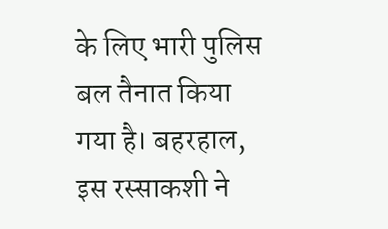के लिए भारी पुलिस बल तैनात किया गया है। बहरहाल, इस रस्साकशी ने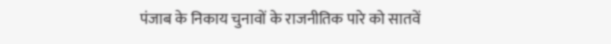पंजाब के निकाय चुनावों के राजनीतिक पारे को सातवें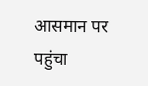आसमान पर पहुंचा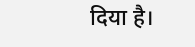दिया है।